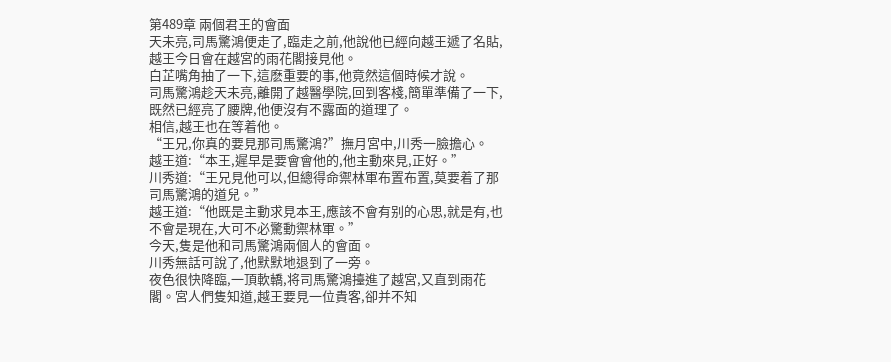第489章 兩個君王的會面
天未亮,司馬驚鴻便走了,臨走之前,他說他已經向越王遞了名貼,越王今日會在越宮的雨花閣接見他。
白芷嘴角抽了一下,這麽重要的事,他竟然這個時候才說。
司馬驚鴻趁天未亮,離開了越醫學院,回到客棧,簡單準備了一下,既然已經亮了腰牌,他便沒有不露面的道理了。
相信,越王也在等着他。
“王兄,你真的要見那司馬驚鴻?”撫月宮中,川秀一臉擔心。
越王道:“本王,遲早是要會會他的,他主動來見,正好。”
川秀道:“王兄見他可以,但總得命禦林軍布置布置,莫要着了那司馬驚鴻的道兒。”
越王道:“他既是主動求見本王,應該不會有别的心思,就是有,也不會是現在,大可不必驚動禦林軍。”
今天,隻是他和司馬驚鴻兩個人的會面。
川秀無話可說了,他默默地退到了一旁。
夜色很快降臨,一頂軟轎,将司馬驚鴻擡進了越宮,又直到雨花閣。宮人們隻知道,越王要見一位貴客,卻并不知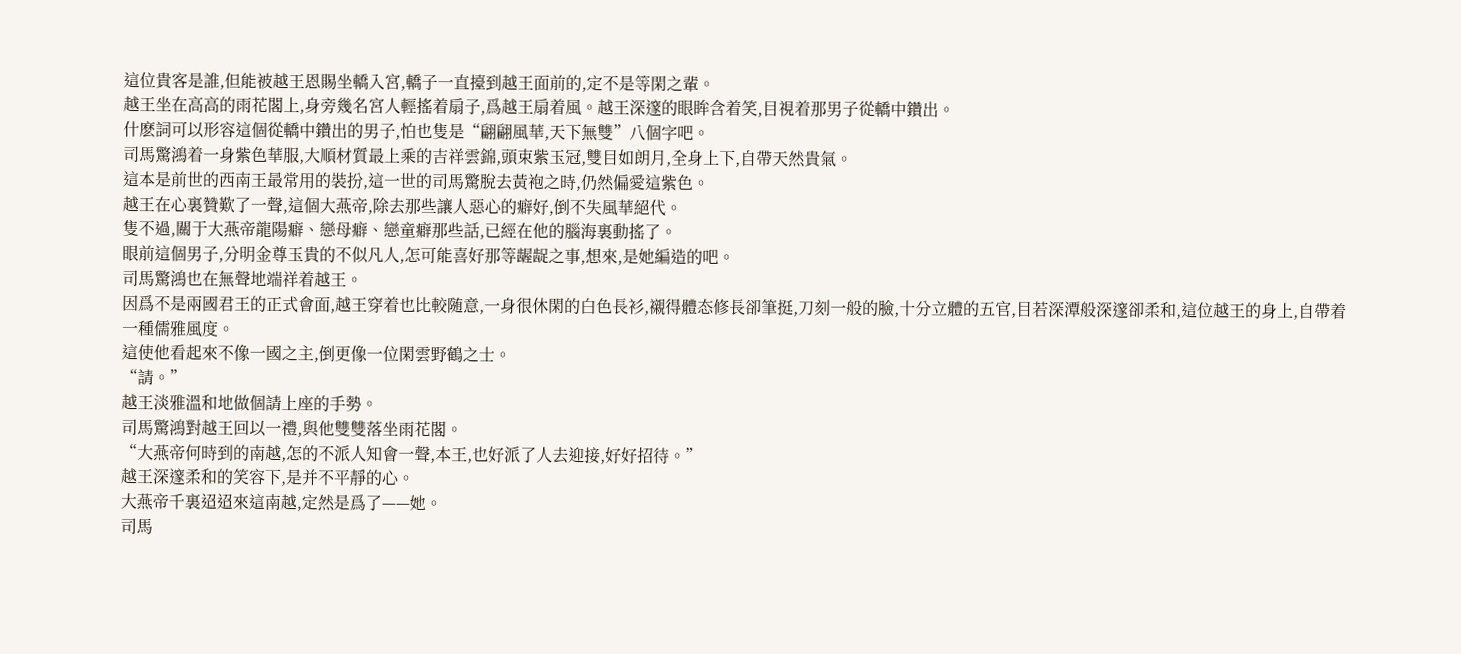這位貴客是誰,但能被越王恩賜坐轎入宮,轎子一直擡到越王面前的,定不是等閑之輩。
越王坐在高高的雨花閣上,身旁幾名宮人輕搖着扇子,爲越王扇着風。越王深邃的眼眸含着笑,目視着那男子從轎中鑽出。
什麽詞可以形容這個從轎中鑽出的男子,怕也隻是“翩翩風華,天下無雙”八個字吧。
司馬驚鴻着一身紫色華服,大順材質最上乘的吉祥雲錦,頭束紫玉冠,雙目如朗月,全身上下,自帶天然貴氣。
這本是前世的西南王最常用的裝扮,這一世的司馬驚脫去黃袍之時,仍然偏愛這紫色。
越王在心裏贊歎了一聲,這個大燕帝,除去那些讓人惡心的癖好,倒不失風華絕代。
隻不過,關于大燕帝龍陽癖、戀母癖、戀童癖那些話,已經在他的腦海裏動搖了。
眼前這個男子,分明金尊玉貴的不似凡人,怎可能喜好那等龌龊之事,想來,是她編造的吧。
司馬驚鴻也在無聲地端祥着越王。
因爲不是兩國君王的正式會面,越王穿着也比較随意,一身很休閑的白色長衫,襯得體态修長卻筆挺,刀刻一般的臉,十分立體的五官,目若深潭般深邃卻柔和,這位越王的身上,自帶着一種儒雅風度。
這使他看起來不像一國之主,倒更像一位閑雲野鶴之士。
“請。”
越王淡雅溫和地做個請上座的手勢。
司馬驚鴻對越王回以一禮,與他雙雙落坐雨花閣。
“大燕帝何時到的南越,怎的不派人知會一聲,本王,也好派了人去迎接,好好招待。”
越王深邃柔和的笑容下,是并不平靜的心。
大燕帝千裏迢迢來這南越,定然是爲了——她。
司馬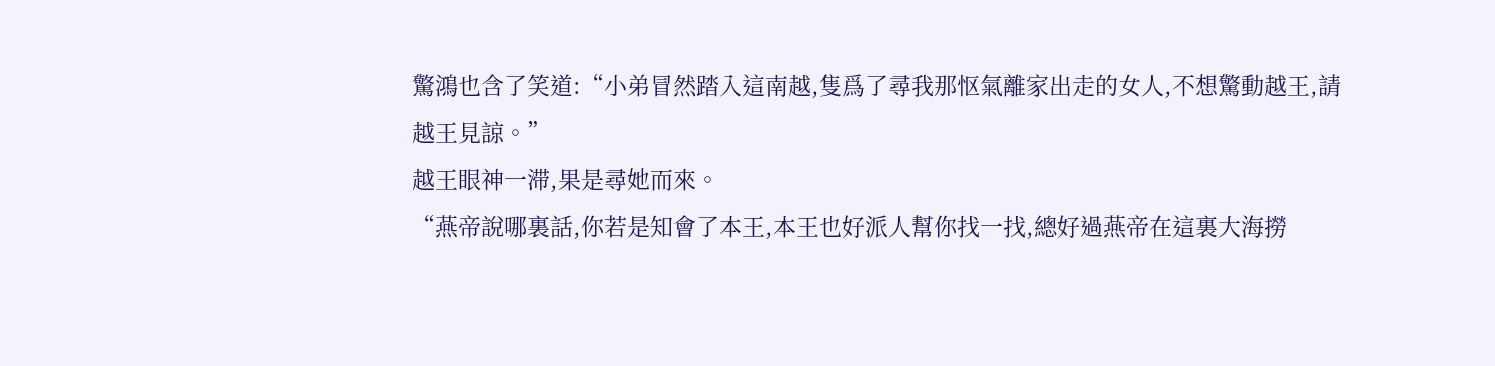驚鴻也含了笑道:“小弟冒然踏入這南越,隻爲了尋我那怄氣離家出走的女人,不想驚動越王,請越王見諒。”
越王眼神一滞,果是尋她而來。
“燕帝說哪裏話,你若是知會了本王,本王也好派人幫你找一找,總好過燕帝在這裏大海撈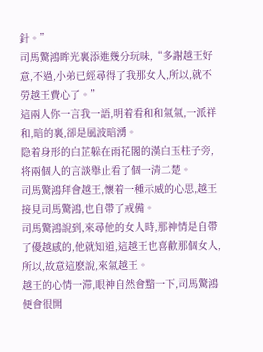針。”
司馬驚鴻眸光裏添進幾分玩味,“多謝越王好意,不過,小弟已經尋得了我那女人,所以,就不勞越王費心了。”
這兩人你一言我一語,明着看和和氣氣,一派祥和,暗的裏,卻是風波暗湧。
隐着身形的白芷躲在雨花閣的漢白玉柱子旁,将兩個人的言談舉止看了個一清二楚。
司馬驚鴻拜會越王,懷着一種示威的心思,越王接見司馬驚鴻,也自帶了戒備。
司馬驚鴻說到,來尋他的女人時,那神情是自帶了優越感的,他就知道,這越王也喜歡那個女人,所以,故意這麽說,來氣越王。
越王的心情一滞,眼神自然會黯一下,司馬驚鴻便會很開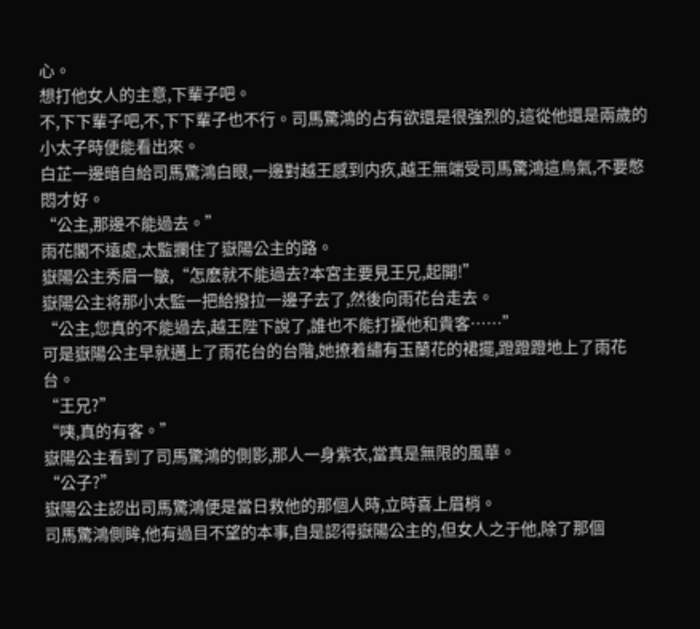心。
想打他女人的主意,下輩子吧。
不,下下輩子吧,不,下下輩子也不行。司馬驚鴻的占有欲還是很強烈的,這從他還是兩歲的小太子時便能看出來。
白芷一邊暗自給司馬驚鴻白眼,一邊對越王感到内疚,越王無端受司馬驚鴻這鳥氣,不要憋悶才好。
“公主,那邊不能過去。”
雨花閣不遠處,太監攔住了嶽陽公主的路。
嶽陽公主秀眉一皺,“怎麽就不能過去?本宮主要見王兄,起開!”
嶽陽公主将那小太監一把給撥拉一邊子去了,然後向雨花台走去。
“公主,您真的不能過去,越王陛下說了,誰也不能打擾他和貴客……”
可是嶽陽公主早就邁上了雨花台的台階,她撩着繡有玉蘭花的裙擺,蹬蹬蹬地上了雨花台。
“王兄?”
“咦,真的有客。”
嶽陽公主看到了司馬驚鴻的側影,那人一身紫衣,當真是無限的風華。
“公子?”
嶽陽公主認出司馬驚鴻便是當日救他的那個人時,立時喜上眉梢。
司馬驚鴻側眸,他有過目不望的本事,自是認得嶽陽公主的,但女人之于他,除了那個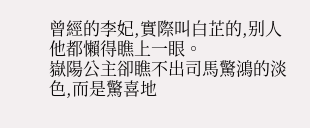曾經的李妃,實際叫白芷的,别人他都懶得瞧上一眼。
嶽陽公主卻瞧不出司馬驚鴻的淡色,而是驚喜地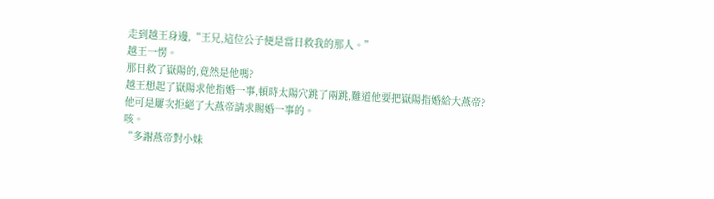走到越王身邊,“王兄,這位公子便是當日救我的那人。”
越王一愣。
那日救了嶽陽的,竟然是他嗎?
越王想起了嶽陽求他指婚一事,頓時太陽穴跳了兩跳,難道他要把嶽陽指婚給大燕帝?
他可是屢次拒絕了大燕帝請求賜婚一事的。
咳。
“多謝燕帝對小妹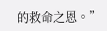的救命之恩。”